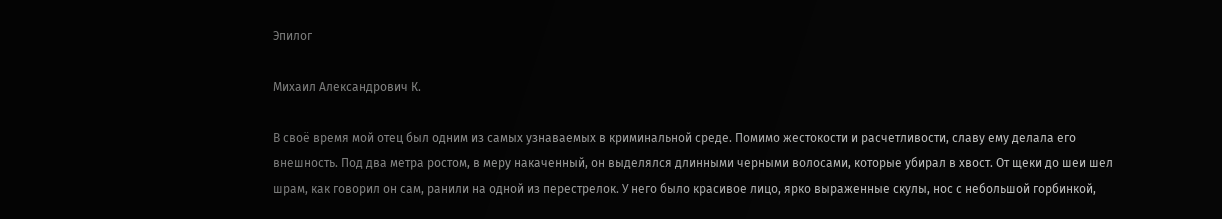Эпилог

Михаил Александрович К.

В своё время мой отец был одним из самых узнаваемых в криминальной среде. Помимо жестокости и расчетливости, славу ему делала его внешность. Под два метра ростом, в меру накаченный, он выделялся длинными черными волосами, которые убирал в хвост. От щеки до шеи шел шрам, как говорил он сам, ранили на одной из перестрелок. У него было красивое лицо, ярко выраженные скулы, нос с небольшой горбинкой,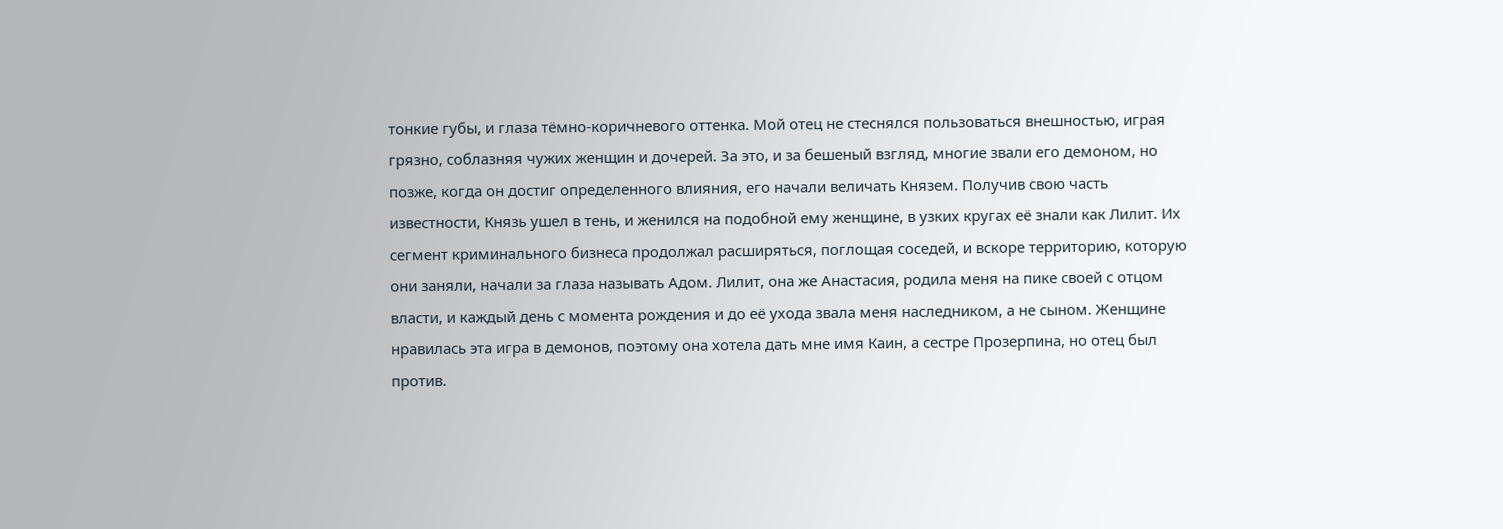тонкие губы, и глаза тёмно-коричневого оттенка. Мой отец не стеснялся пользоваться внешностью, играя грязно, соблазняя чужих женщин и дочерей. За это, и за бешеный взгляд, многие звали его демоном, но позже, когда он достиг определенного влияния, его начали величать Князем. Получив свою часть известности, Князь ушел в тень, и женился на подобной ему женщине, в узких кругах её знали как Лилит. Их сегмент криминального бизнеса продолжал расширяться, поглощая соседей, и вскоре территорию, которую они заняли, начали за глаза называть Адом. Лилит, она же Анастасия, родила меня на пике своей с отцом власти, и каждый день с момента рождения и до её ухода звала меня наследником, а не сыном. Женщине нравилась эта игра в демонов, поэтому она хотела дать мне имя Каин, а сестре Прозерпина, но отец был против.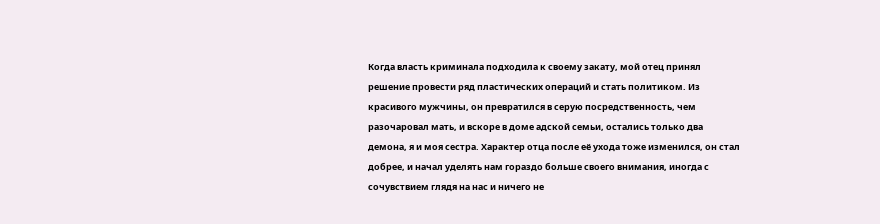Когда власть криминала подходила к своему закату, мой отец принял решение провести ряд пластических операций и стать политиком. Из красивого мужчины, он превратился в серую посредственность, чем разочаровал мать, и вскоре в доме адской семьи, остались только два демона, я и моя сестра. Характер отца после её ухода тоже изменился, он стал добрее, и начал уделять нам гораздо больше своего внимания, иногда с сочувствием глядя на нас и ничего не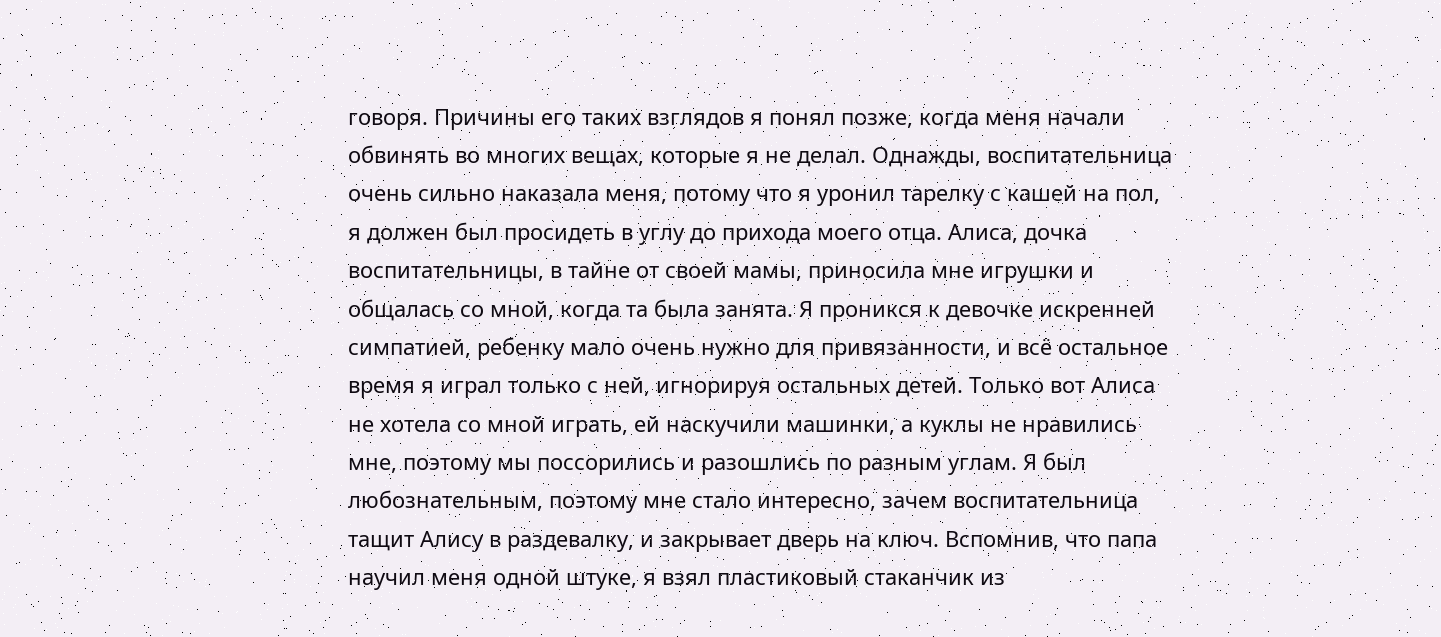говоря. Причины его таких взглядов я понял позже, когда меня начали обвинять во многих вещах, которые я не делал. Однажды, воспитательница очень сильно наказала меня, потому что я уронил тарелку с кашей на пол, я должен был просидеть в углу до прихода моего отца. Алиса, дочка воспитательницы, в тайне от своей мамы, приносила мне игрушки и общалась со мной, когда та была занята. Я проникся к девочке искренней симпатией, ребенку мало очень нужно для привязанности, и всё остальное время я играл только с ней, игнорируя остальных детей. Только вот Алиса не хотела со мной играть, ей наскучили машинки, а куклы не нравились мне, поэтому мы поссорились и разошлись по разным углам. Я был любознательным, поэтому мне стало интересно, зачем воспитательница тащит Алису в раздевалку, и закрывает дверь на ключ. Вспомнив, что папа научил меня одной штуке, я взял пластиковый стаканчик из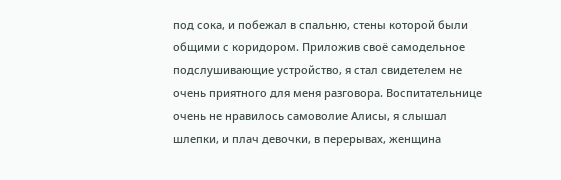под сока, и побежал в спальню, стены которой были общими с коридором. Приложив своё самодельное подслушивающие устройство, я стал свидетелем не очень приятного для меня разговора. Воспитательнице очень не нравилось самоволие Алисы, я слышал шлепки, и плач девочки, в перерывах, женщина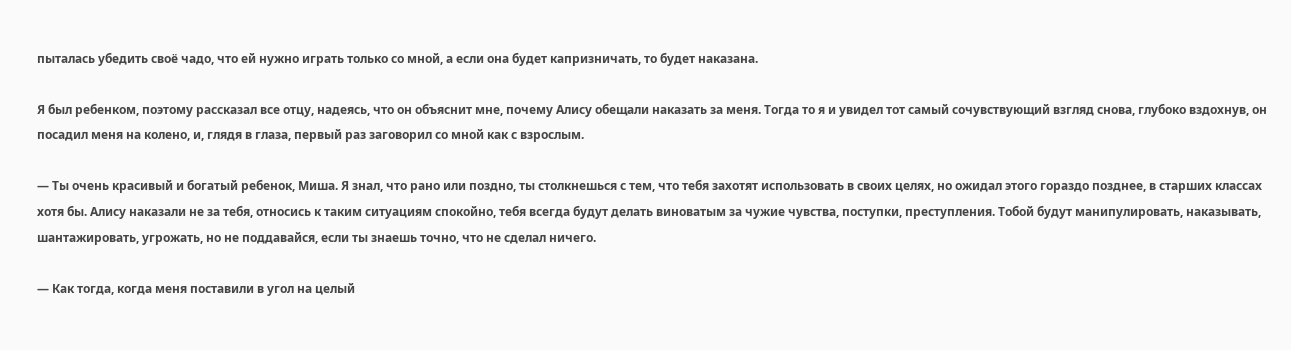пыталась убедить своё чадо, что ей нужно играть только со мной, а если она будет капризничать, то будет наказана.

Я был ребенком, поэтому рассказал все отцу, надеясь, что он объяснит мне, почему Алису обещали наказать за меня. Тогда то я и увидел тот самый сочувствующий взгляд снова, глубоко вздохнув, он посадил меня на колено, и, глядя в глаза, первый раз заговорил со мной как с взрослым.

— Ты очень красивый и богатый ребенок, Миша. Я знал, что рано или поздно, ты столкнешься с тем, что тебя захотят использовать в своих целях, но ожидал этого гораздо позднее, в старших классах хотя бы. Алису наказали не за тебя, относись к таким ситуациям спокойно, тебя всегда будут делать виноватым за чужие чувства, поступки, преступления. Тобой будут манипулировать, наказывать, шантажировать, угрожать, но не поддавайся, если ты знаешь точно, что не сделал ничего.

— Как тогда, когда меня поставили в угол на целый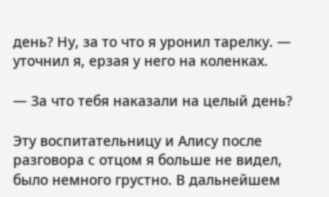день? Ну, за то что я уронил тарелку. — уточнил я, ерзая у него на коленках.

— За что тебя наказали на целый день?

Эту воспитательницу и Алису после разговора с отцом я больше не видел, было немного грустно. В дальнейшем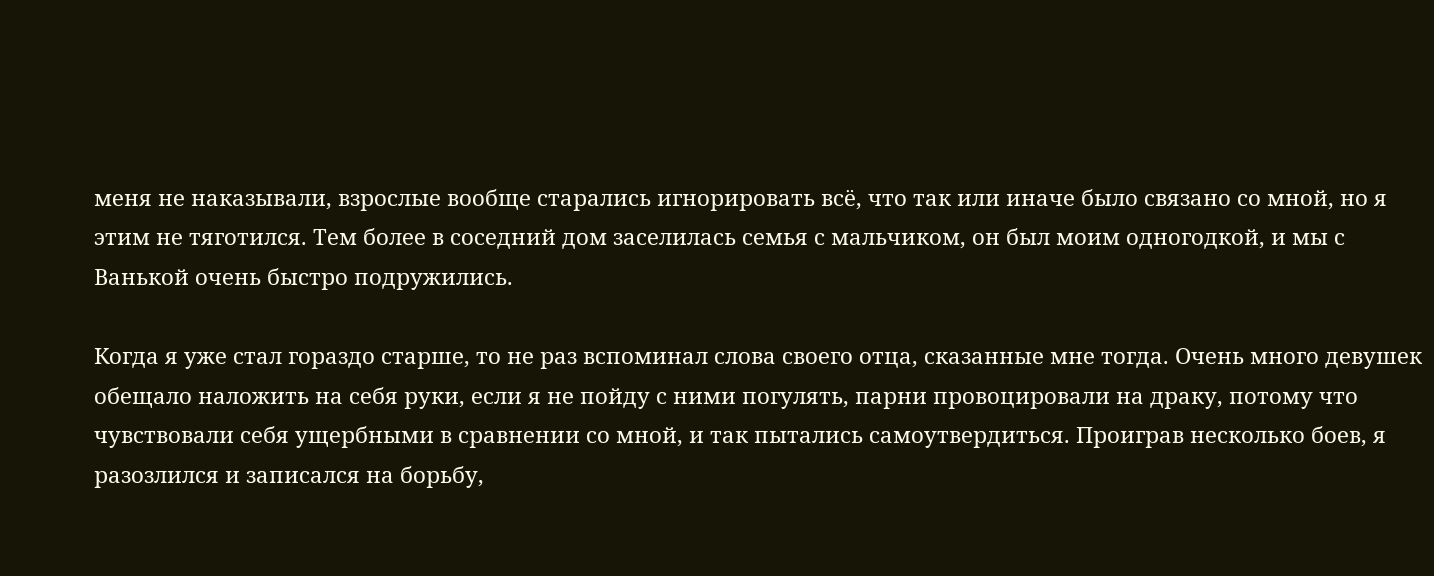меня не наказывали, взрослые вообще старались игнорировать всё, что так или иначе было связано со мной, но я этим не тяготился. Тем более в соседний дом заселилась семья с мальчиком, он был моим одногодкой, и мы с Ванькой очень быстро подружились.

Когда я уже стал гораздо старше, то не раз вспоминал слова своего отца, сказанные мне тогда. Очень много девушек обещало наложить на себя руки, если я не пойду с ними погулять, парни провоцировали на драку, потому что чувствовали себя ущербными в сравнении со мной, и так пытались самоутвердиться. Проиграв несколько боев, я разозлился и записался на борьбу,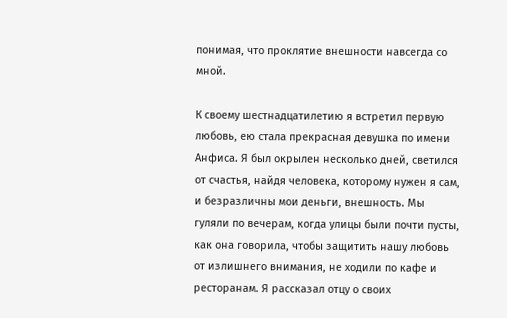понимая, что проклятие внешности навсегда со мной.

К своему шестнадцатилетию я встретил первую любовь, ею стала прекрасная девушка по имени Анфиса. Я был окрылен несколько дней, светился от счастья, найдя человека, которому нужен я сам, и безразличны мои деньги, внешность. Мы гуляли по вечерам, когда улицы были почти пусты, как она говорила, чтобы защитить нашу любовь от излишнего внимания, не ходили по кафе и ресторанам. Я рассказал отцу о своих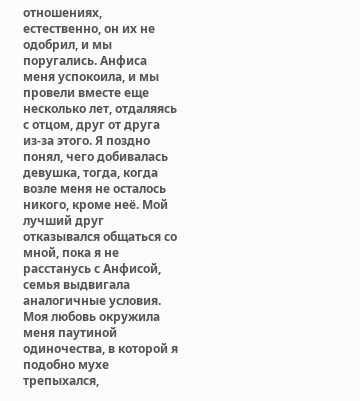отношениях, естественно, он их не одобрил, и мы поругались. Анфиса меня успокоила, и мы провели вместе еще несколько лет, отдаляясь с отцом, друг от друга из-за этого. Я поздно понял, чего добивалась девушка, тогда, когда возле меня не осталось никого, кроме неё. Мой лучший друг отказывался общаться со мной, пока я не расстанусь с Анфисой, семья выдвигала аналогичные условия. Моя любовь окружила меня паутиной одиночества, в которой я подобно мухе трепыхался,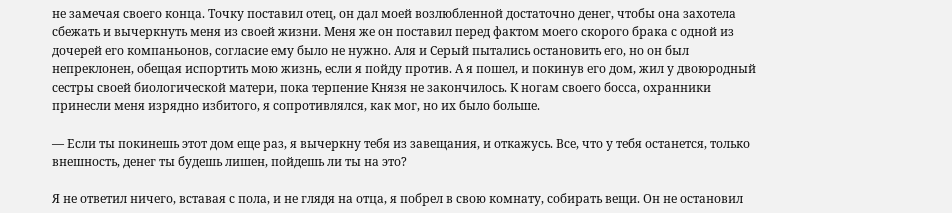не замечая своего конца. Точку поставил отец, он дал моей возлюбленной достаточно денег, чтобы она захотела сбежать и вычеркнуть меня из своей жизни. Меня же он поставил перед фактом моего скорого брака с одной из дочерей его компаньонов, согласие ему было не нужно. Аля и Серый пытались остановить его, но он был непреклонен, обещая испортить мою жизнь, если я пойду против. А я пошел, и покинув его дом, жил у двоюродный сестры своей биологической матери, пока терпение Князя не закончилось. К ногам своего босса, охранники принесли меня изрядно избитого, я сопротивлялся, как мог, но их было больше.

— Если ты покинешь этот дом еще раз, я вычеркну тебя из завещания, и откажусь. Все, что у тебя останется, только внешность, денег ты будешь лишен, пойдешь ли ты на это?

Я не ответил ничего, вставая с пола, и не глядя на отца, я побрел в свою комнату, собирать вещи. Он не остановил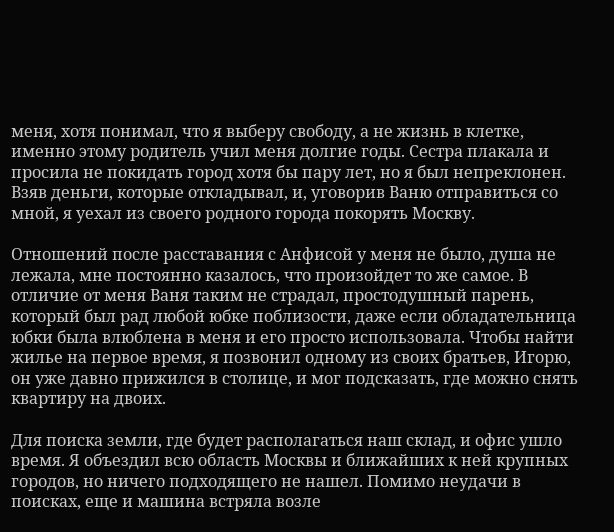меня, хотя понимал, что я выберу свободу, а не жизнь в клетке, именно этому родитель учил меня долгие годы. Сестра плакала и просила не покидать город хотя бы пару лет, но я был непреклонен. Взяв деньги, которые откладывал, и, уговорив Ваню отправиться со мной, я уехал из своего родного города покорять Москву.

Отношений после расставания с Анфисой у меня не было, душа не лежала, мне постоянно казалось, что произойдет то же самое. В отличие от меня Ваня таким не страдал, простодушный парень, который был рад любой юбке поблизости, даже если обладательница юбки была влюблена в меня и его просто использовала. Чтобы найти жилье на первое время, я позвонил одному из своих братьев, Игорю, он уже давно прижился в столице, и мог подсказать, где можно снять квартиру на двоих.

Для поиска земли, где будет располагаться наш склад, и офис ушло время. Я объездил всю область Москвы и ближайших к ней крупных городов, но ничего подходящего не нашел. Помимо неудачи в поисках, еще и машина встряла возле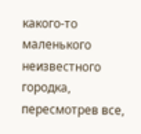какого-то маленького неизвестного городка, пересмотрев все,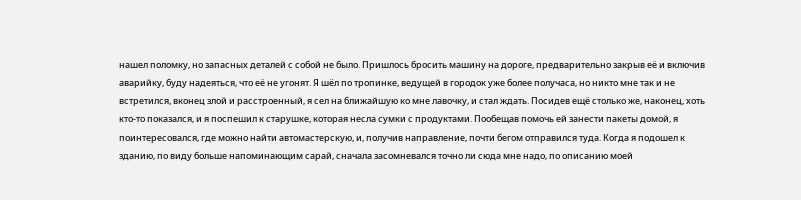нашел поломку, но запасных деталей с собой не было. Пришлось бросить машину на дороге, предварительно закрыв её и включив аварийку, буду надеяться, что её не угонят. Я шёл по тропинке, ведущей в городок уже более получаса, но никто мне так и не встретился, вконец злой и расстроенный, я сел на ближайшую ко мне лавочку, и стал ждать. Посидев ещё столько же, наконец, хоть кто-то показался, и я поспешил к старушке, которая несла сумки с продуктами. Пообещав помочь ей занести пакеты домой, я поинтересовался, где можно найти автомастерскую, и, получив направление, почти бегом отправился туда. Когда я подошел к зданию, по виду больше напоминающим сарай, сначала засомневался точно ли сюда мне надо, по описанию моей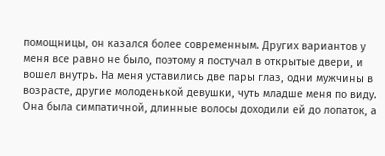помощницы, он казался более современным. Других вариантов у меня все равно не было, поэтому я постучал в открытые двери, и вошел внутрь. На меня уставились две пары глаз, одни мужчины в возрасте, другие молоденькой девушки, чуть младше меня по виду. Она была симпатичной, длинные волосы доходили ей до лопаток, а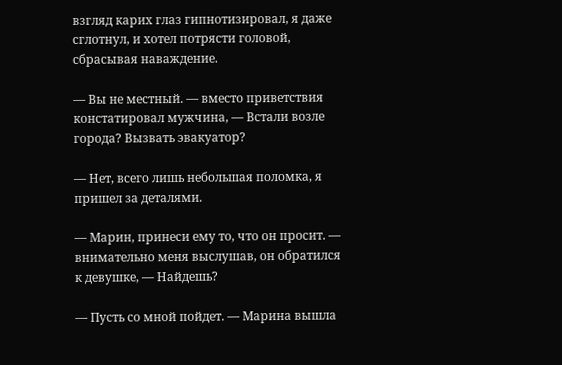взгляд карих глаз гипнотизировал, я даже сглотнул, и хотел потрясти головой, сбрасывая наваждение.

— Вы не местный. — вместо приветствия констатировал мужчина, — Встали возле города? Вызвать эвакуатор?

— Нет, всего лишь небольшая поломка, я пришел за деталями.

— Марин, принеси ему то, что он просит. — внимательно меня выслушав, он обратился к девушке, — Найдешь?

— Пусть со мной пойдет. — Марина вышла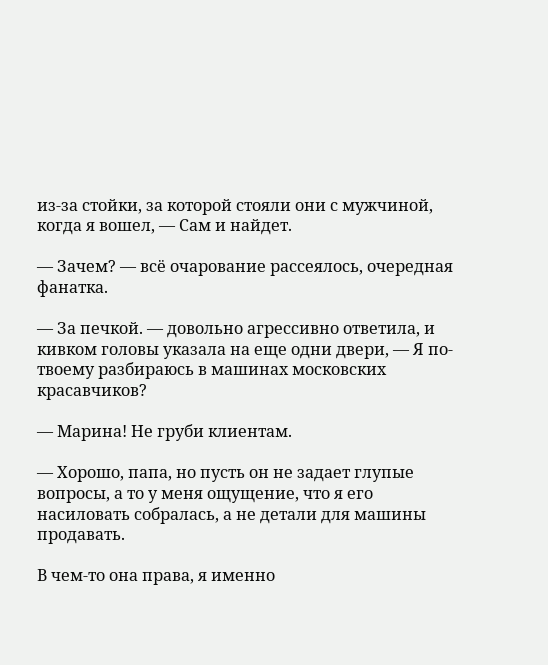из-за стойки, за которой стояли они с мужчиной, когда я вошел, — Сам и найдет.

— Зачем? — всё очарование рассеялось, очередная фанатка.

— За печкой. — довольно агрессивно ответила, и кивком головы указала на еще одни двери, — Я по-твоему разбираюсь в машинах московских красавчиков?

— Марина! Не груби клиентам.

— Хорошо, папа, но пусть он не задает глупые вопросы, а то у меня ощущение, что я его насиловать собралась, а не детали для машины продавать.

В чем-то она права, я именно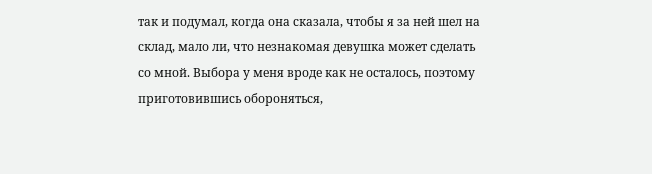так и подумал, когда она сказала, чтобы я за ней шел на склад, мало ли, что незнакомая девушка может сделать со мной. Выбора у меня вроде как не осталось, поэтому приготовившись обороняться,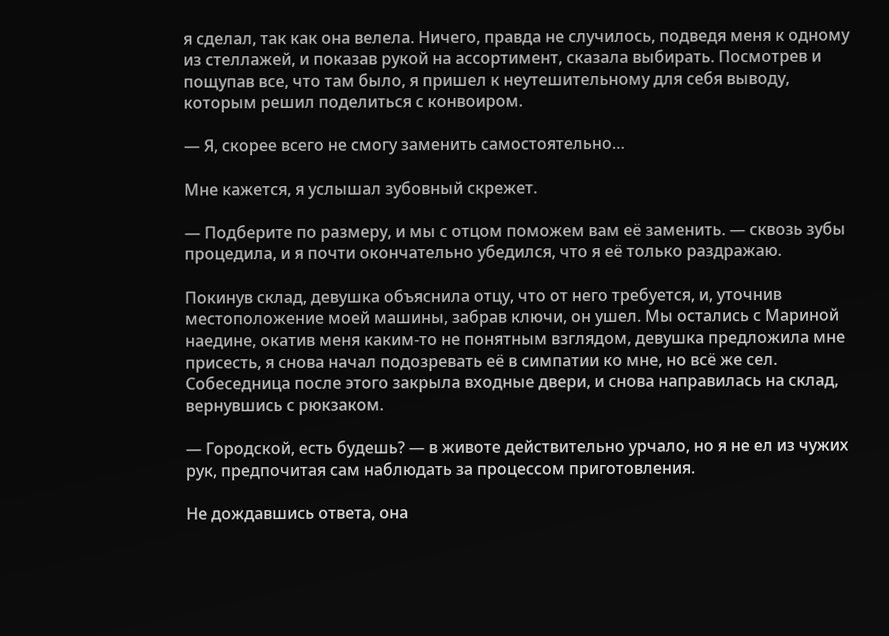я сделал, так как она велела. Ничего, правда не случилось, подведя меня к одному из стеллажей, и показав рукой на ассортимент, сказала выбирать. Посмотрев и пощупав все, что там было, я пришел к неутешительному для себя выводу, которым решил поделиться с конвоиром.

— Я, скорее всего не смогу заменить самостоятельно…

Мне кажется, я услышал зубовный скрежет.

— Подберите по размеру, и мы с отцом поможем вам её заменить. — сквозь зубы процедила, и я почти окончательно убедился, что я её только раздражаю.

Покинув склад, девушка объяснила отцу, что от него требуется, и, уточнив местоположение моей машины, забрав ключи, он ушел. Мы остались с Мариной наедине, окатив меня каким-то не понятным взглядом, девушка предложила мне присесть, я снова начал подозревать её в симпатии ко мне, но всё же сел. Собеседница после этого закрыла входные двери, и снова направилась на склад, вернувшись с рюкзаком.

— Городской, есть будешь? — в животе действительно урчало, но я не ел из чужих рук, предпочитая сам наблюдать за процессом приготовления.

Не дождавшись ответа, она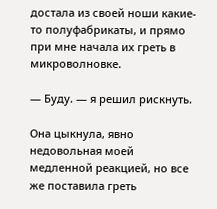достала из своей ноши какие-то полуфабрикаты, и прямо при мне начала их греть в микроволновке.

— Буду. — я решил рискнуть.

Она цыкнула, явно недовольная моей медленной реакцией, но все же поставила греть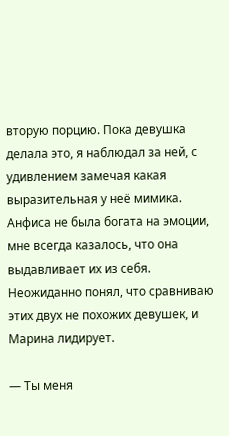вторую порцию. Пока девушка делала это, я наблюдал за ней, с удивлением замечая какая выразительная у неё мимика. Анфиса не была богата на эмоции, мне всегда казалось, что она выдавливает их из себя. Неожиданно понял, что сравниваю этих двух не похожих девушек, и Марина лидирует.

— Ты меня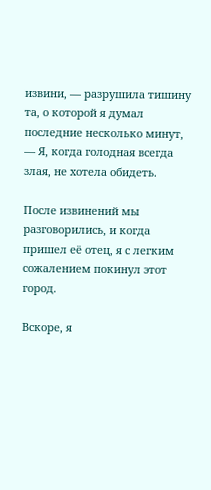извини, — разрушила тишину та, о которой я думал последние несколько минут, — Я, когда голодная всегда злая, не хотела обидеть.

После извинений мы разговорились, и когда пришел её отец, я с легким сожалением покинул этот город.

Вскоре, я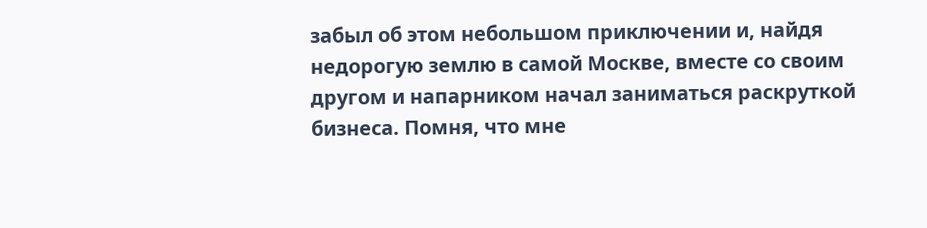забыл об этом небольшом приключении и, найдя недорогую землю в самой Москве, вместе со своим другом и напарником начал заниматься раскруткой бизнеса. Помня, что мне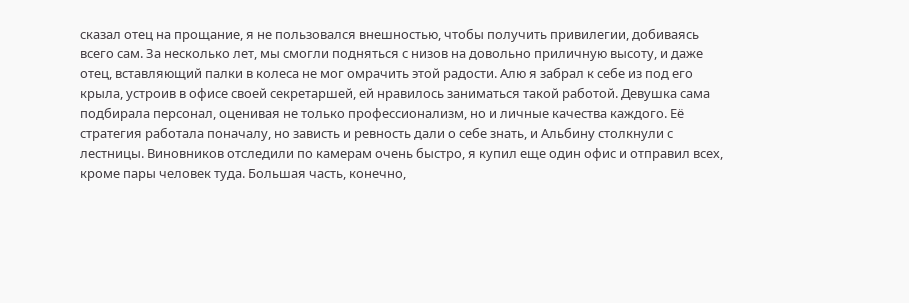сказал отец на прощание, я не пользовался внешностью, чтобы получить привилегии, добиваясь всего сам. За несколько лет, мы смогли подняться с низов на довольно приличную высоту, и даже отец, вставляющий палки в колеса не мог омрачить этой радости. Алю я забрал к себе из под его крыла, устроив в офисе своей секретаршей, ей нравилось заниматься такой работой. Девушка сама подбирала персонал, оценивая не только профессионализм, но и личные качества каждого. Её стратегия работала поначалу, но зависть и ревность дали о себе знать, и Альбину столкнули с лестницы. Виновников отследили по камерам очень быстро, я купил еще один офис и отправил всех, кроме пары человек туда. Большая часть, конечно,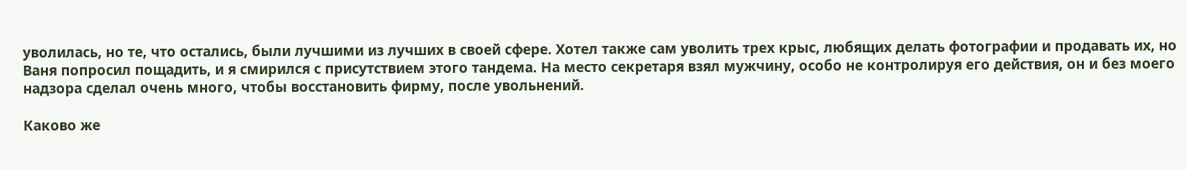уволилась, но те, что остались, были лучшими из лучших в своей сфере. Хотел также сам уволить трех крыс, любящих делать фотографии и продавать их, но Ваня попросил пощадить, и я смирился с присутствием этого тандема. На место секретаря взял мужчину, особо не контролируя его действия, он и без моего надзора сделал очень много, чтобы восстановить фирму, после увольнений.

Каково же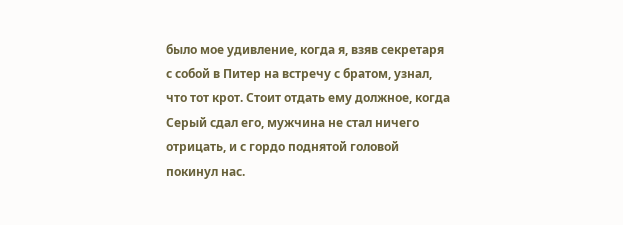было мое удивление, когда я, взяв секретаря с собой в Питер на встречу с братом, узнал, что тот крот. Стоит отдать ему должное, когда Серый сдал его, мужчина не стал ничего отрицать, и с гордо поднятой головой покинул нас.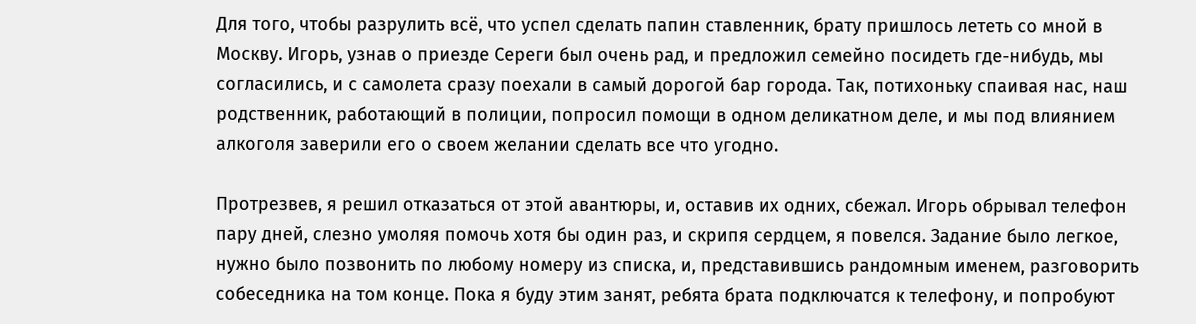Для того, чтобы разрулить всё, что успел сделать папин ставленник, брату пришлось лететь со мной в Москву. Игорь, узнав о приезде Сереги был очень рад, и предложил семейно посидеть где-нибудь, мы согласились, и с самолета сразу поехали в самый дорогой бар города. Так, потихоньку спаивая нас, наш родственник, работающий в полиции, попросил помощи в одном деликатном деле, и мы под влиянием алкоголя заверили его о своем желании сделать все что угодно.

Протрезвев, я решил отказаться от этой авантюры, и, оставив их одних, сбежал. Игорь обрывал телефон пару дней, слезно умоляя помочь хотя бы один раз, и скрипя сердцем, я повелся. Задание было легкое, нужно было позвонить по любому номеру из списка, и, представившись рандомным именем, разговорить собеседника на том конце. Пока я буду этим занят, ребята брата подключатся к телефону, и попробуют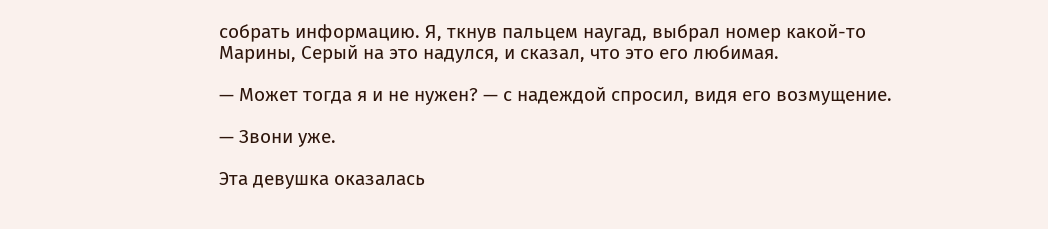собрать информацию. Я, ткнув пальцем наугад, выбрал номер какой-то Марины, Серый на это надулся, и сказал, что это его любимая.

— Может тогда я и не нужен? — с надеждой спросил, видя его возмущение.

— Звони уже.

Эта девушка оказалась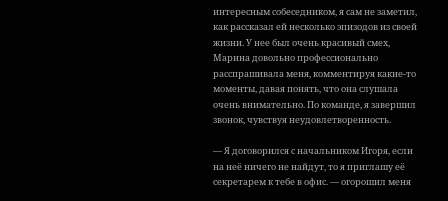интересным собеседником, я сам не заметил, как рассказал ей несколько эпизодов из своей жизни. У нее был очень красивый смех, Марина довольно профессионально расспрашивала меня, комментируя какие-то моменты, давая понять, что она слушала очень внимательно. По команде, я завершил звонок, чувствуя неудовлетворенность.

— Я договорился с начальником Игоря, если на неё ничего не найдут, то я приглашу её секретарем к тебе в офис. — огорошил меня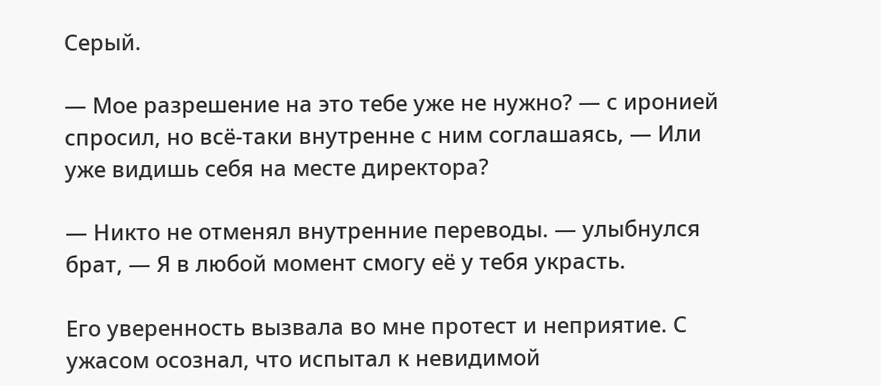Серый.

— Мое разрешение на это тебе уже не нужно? — с иронией спросил, но всё-таки внутренне с ним соглашаясь, — Или уже видишь себя на месте директора?

— Никто не отменял внутренние переводы. — улыбнулся брат, — Я в любой момент смогу её у тебя украсть.

Его уверенность вызвала во мне протест и неприятие. С ужасом осознал, что испытал к невидимой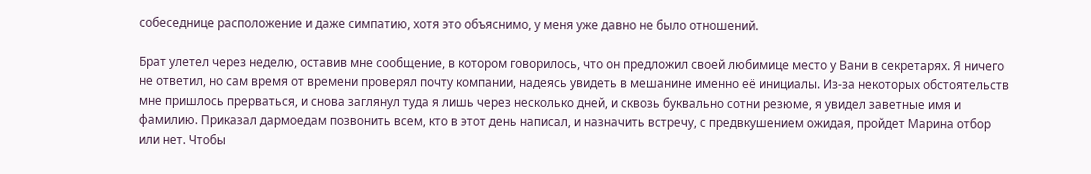собеседнице расположение и даже симпатию, хотя это объяснимо, у меня уже давно не было отношений.

Брат улетел через неделю, оставив мне сообщение, в котором говорилось, что он предложил своей любимице место у Вани в секретарях. Я ничего не ответил, но сам время от времени проверял почту компании, надеясь увидеть в мешанине именно её инициалы. Из-за некоторых обстоятельств мне пришлось прерваться, и снова заглянул туда я лишь через несколько дней, и сквозь буквально сотни резюме, я увидел заветные имя и фамилию. Приказал дармоедам позвонить всем, кто в этот день написал, и назначить встречу, с предвкушением ожидая, пройдет Марина отбор или нет. Чтобы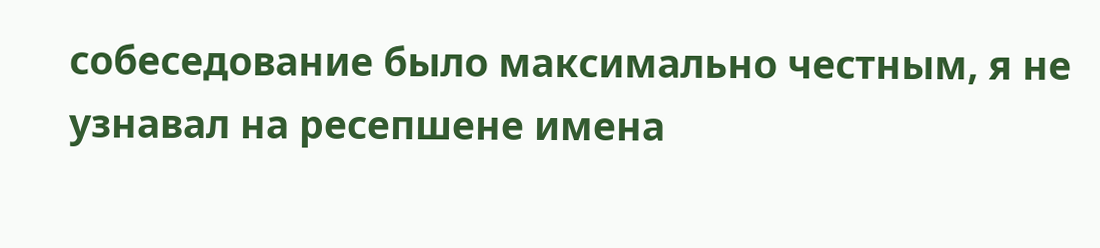собеседование было максимально честным, я не узнавал на ресепшене имена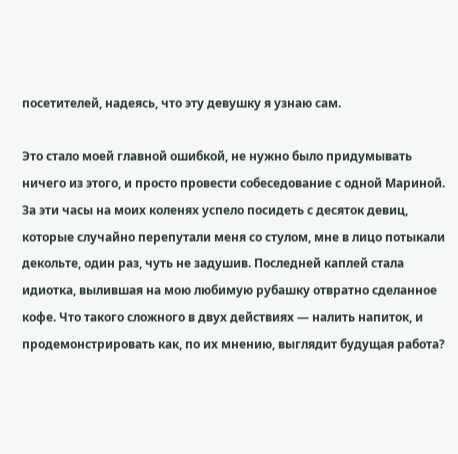посетителей, надеясь, что эту девушку я узнаю сам.

Это стало моей главной ошибкой, не нужно было придумывать ничего из этого, и просто провести собеседование с одной Мариной. За эти часы на моих коленях успело посидеть с десяток девиц, которые случайно перепутали меня со стулом, мне в лицо потыкали декольте, один раз, чуть не задушив. Последней каплей стала идиотка, вылившая на мою любимую рубашку отвратно сделанное кофе. Что такого сложного в двух действиях — налить напиток, и продемонстрировать как, по их мнению, выглядит будущая работа?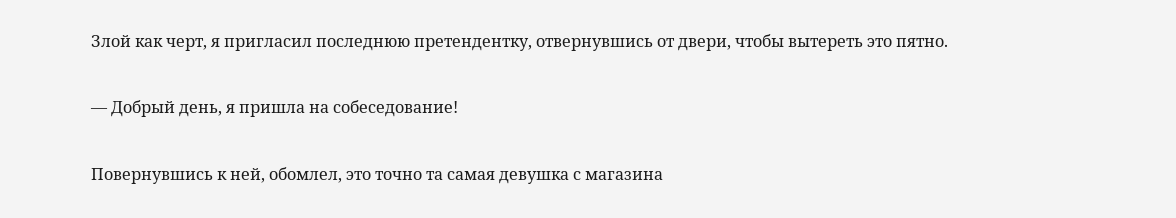Злой как черт, я пригласил последнюю претендентку, отвернувшись от двери, чтобы вытереть это пятно.

— Добрый день, я пришла на собеседование!

Повернувшись к ней, обомлел, это точно та самая девушка с магазина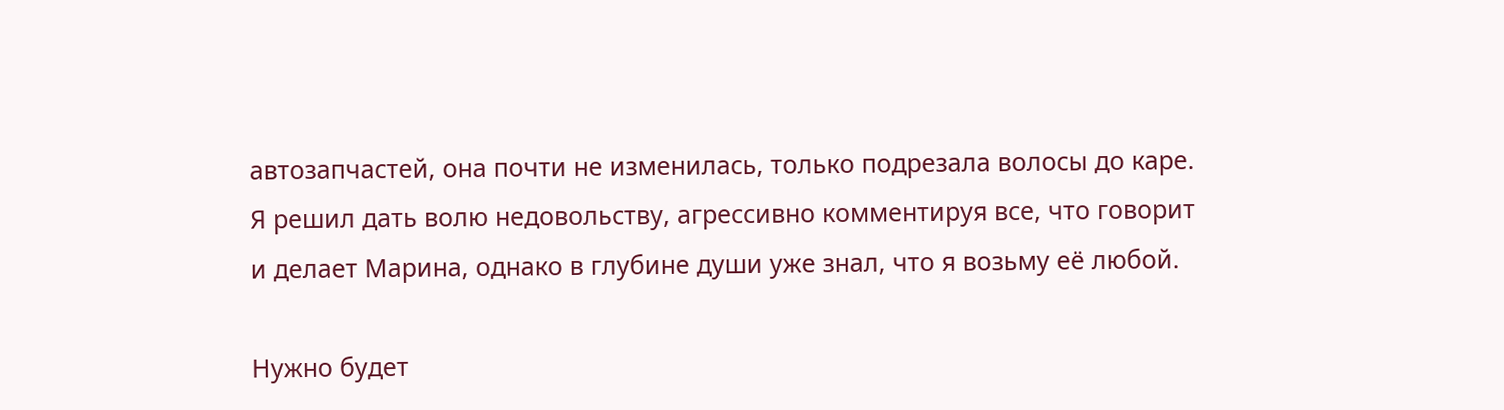автозапчастей, она почти не изменилась, только подрезала волосы до каре. Я решил дать волю недовольству, агрессивно комментируя все, что говорит и делает Марина, однако в глубине души уже знал, что я возьму её любой.

Нужно будет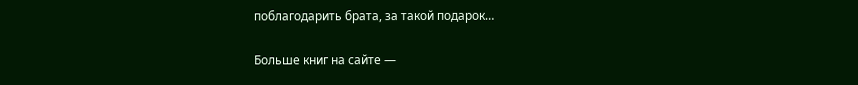поблагодарить брата, за такой подарок…

Больше книг на сайте —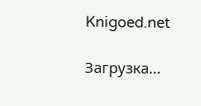Knigoed.net

Загрузка...